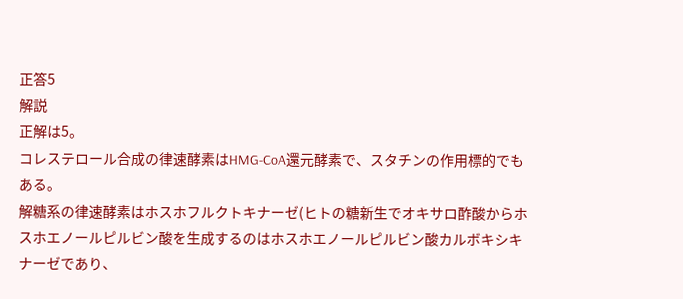正答5
解説
正解は5。
コレステロール合成の律速酵素はHMG-CoA還元酵素で、スタチンの作用標的でもある。
解糖系の律速酵素はホスホフルクトキナーゼ(ヒトの糖新生でオキサロ酢酸からホスホエノールピルビン酸を生成するのはホスホエノールピルビン酸カルボキシキナーゼであり、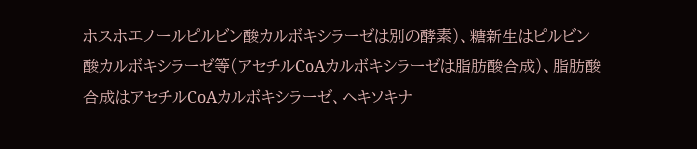ホスホエノールピルビン酸カルボキシラーゼは別の酵素)、糖新生はピルビン酸カルボキシラーゼ等(アセチルCoAカルボキシラーゼは脂肪酸合成)、脂肪酸合成はアセチルCoAカルボキシラーゼ、ヘキソキナ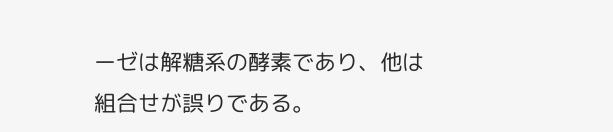ーゼは解糖系の酵素であり、他は組合せが誤りである。